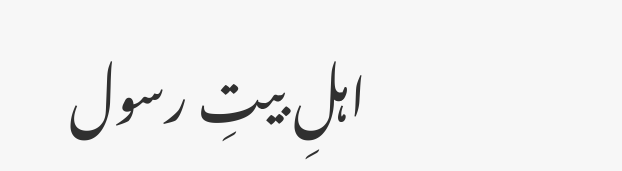اہلِ بیتِ رسول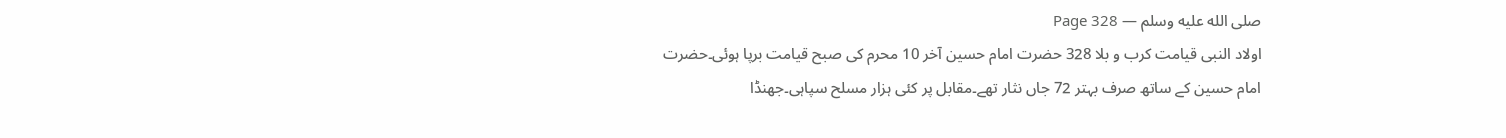صلى الله عليه وسلم — Page 328
اولاد النبی قیامت کرب و بلا 328 حضرت امام حسین آخر 10 محرم کی صبح قیامت برپا ہوئی۔حضرت امام حسین کے ساتھ صرف بہتر 72 جاں نثار تھے۔مقابل پر کئی ہزار مسلح سپاہی۔جھنڈا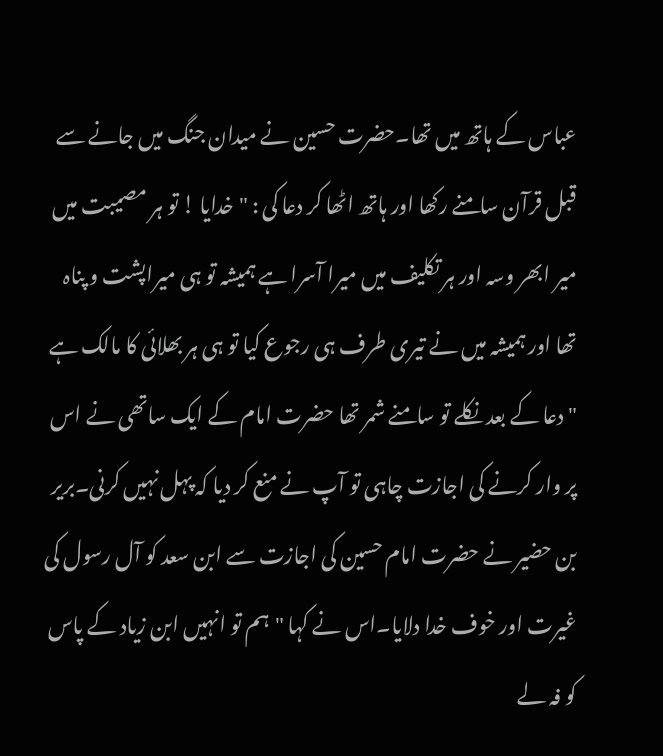عباس کے ہاتھ میں تھا۔حضرت حسین نے میدان جنگ میں جانے سے قبل قرآن سامنے رکھا اور ہاتھ اٹھا کر دعا کی : "خدایا ! تو ہر مصیبت میں میر ابھر وسہ اور ہر تکلیف میں میرا آسرا ہے ہمیشہ تو ہی میراپشت و پناہ تھا اور ہمیشہ میں نے تیری طرف ہی رجوع کیا تو ہی ہر بھلائی کا مالک ہے " دعا کے بعد نکلے تو سامنے شمر تھا حضرت امام کے ایک ساتھی نے اس پر وار کرنے کی اجازت چاہی تو آپ نے منع کر دیا کہ پہل نہیں کرنی۔بریر بن حضیر نے حضرت امام حسین کی اجازت سے ابن سعد کو آل رسول کی غیرت اور خوف خدا دلایا۔اس نے کہا "ہم تو انہیں ابن زیاد کے پاس کو فہ لے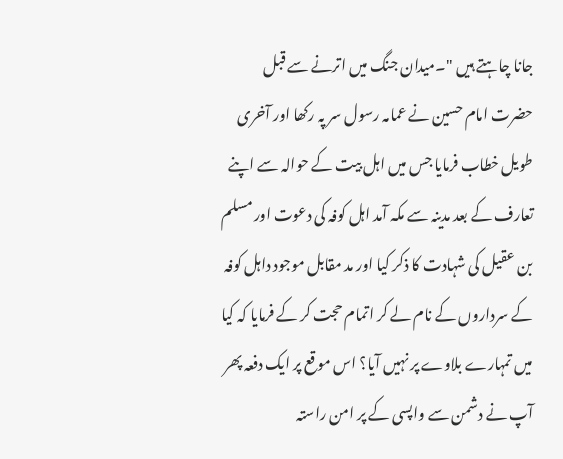جانا چاہتے ہیں "۔میدان جنگ میں اترنے سے قبل حضرت امام حسین نے عمامہ رسول سر پہ رکھا اور آخری طویل خطاب فرمایا جس میں اہل بیت کے حوالہ سے اپنے تعارف کے بعد مدینہ سے مکہ آمد اہل کوفہ کی دعوت اور مسلم بن عقیل کی شہادت کا ذکر کیا اور مد مقابل موجود داہل کوفہ کے سرداروں کے نام لے کر اتمام حجت کر کے فرمایا کہ کیا میں تمہارے بلاوے پر نہیں آیا؟ اس موقع پر ایک دفعہ پھر آپ نے دشمن سے واپسی کے پر امن راستہ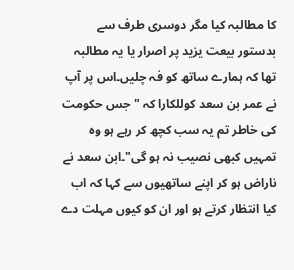کا مطالبہ کیا مگر دوسری طرف سے بدستور بیعت یزید پر اصرار یا یہ مطالبہ تھا کہ ہمارے ساتھ کو فہ چلیں۔اس پر آپ نے عمر بن سعد کوللکارا کہ " جس حکومت کی خاطر تم یہ سب کچھ کر رہے ہو وہ تمہیں کبھی نصیب نہ ہو گی"۔ابن سعد نے ناراض ہو کر اپنے ساتھیوں سے کہا کہ اب کیا انتظار کرتے ہو اور ان کو کیوں مہلت دے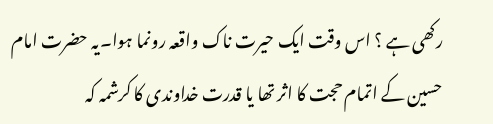رکھی ہے ؟ اس وقت ایک حیرت ناک واقعہ رونما ہوا۔یہ حضرت امام حسین کے اتمام حجت کا اثر تھا یا قدرت خداوندی کا کرشمہ کہ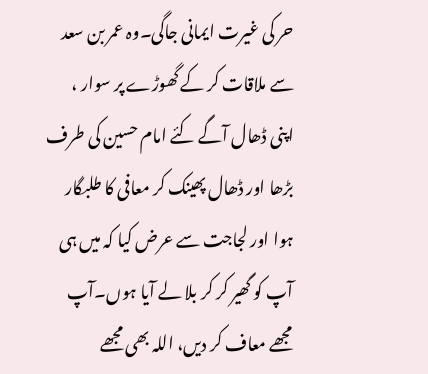حر کی غیرت ایمانی جاگی۔وہ عمر بن سعد سے ملاقات کر کے گھوڑے پر سوار ، اپنی ڈھال آگے کئے امام حسین کی طرف بڑھا اور ڈھال پھینک کر معافی کا طلبگار ہوا اور لجاجت سے عرض کیا کہ میں ہی آپ کو گھیر کر کر بلا لے آیا ہوں۔آپ مجھے معاف کر دیں، اللہ بھی مجھے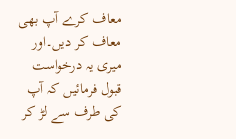معاف کرے آپ بھی معاف کر دیں۔اور میری یہ درخواست قبول فرمائیں کہ آپ کی طرف سے لڑ کر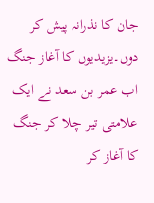جان کا نذرانہ پیش کر دوں۔یزیدیوں کا آغاز جنگ اب عمر بن سعد نے ایک علامتی تیر چلا کر جنگ کا آغاز کر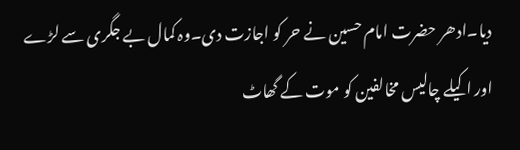دیا۔ادھر حضرت امام حسین نے حر کو اجازت دی۔وہ کمال بے جگری سے لڑے اور اکیلے چالیس مخالفین کو موت کے گھاٹ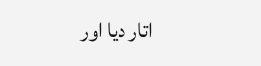اتار دیا اور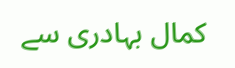کمال بہادری سے